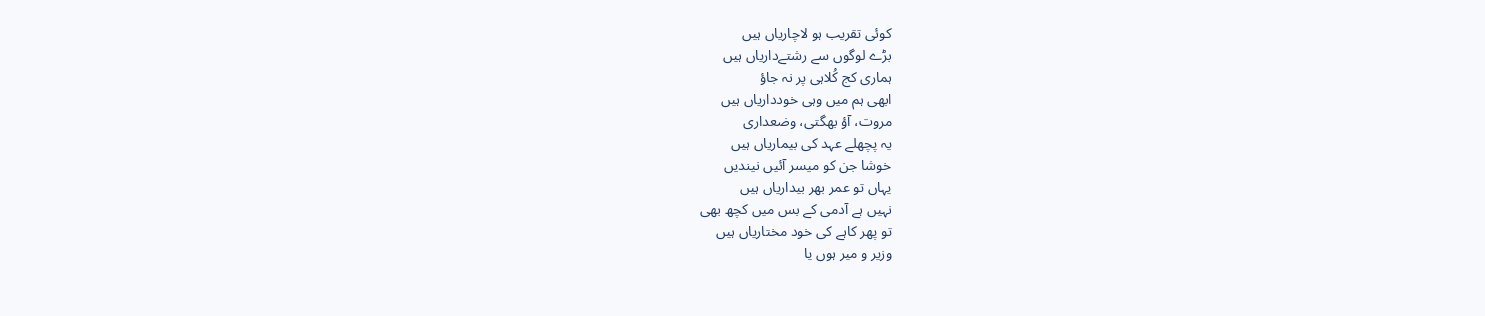کوئی تقریب ہو لاچاریاں ہیں
بڑے لوگوں سے رشتےداریاں ہیں
ہماری کج کُلاہی پر نہ جاؤ
ابھی ہم میں وہی خودداریاں ہیں
مروت، آؤ بھگتی، وضعداری
یہ پچھلے عہد کی بیماریاں ہیں
خوشا جن کو میسر آئیں نیندیں
یہاں تو عمر بھر بیداریاں ہیں
نہیں ہے آدمی کے بس میں کچھ بھی
تو پھر کاہے کی خود مختاریاں ہیں
وزیر و میر ہوں یا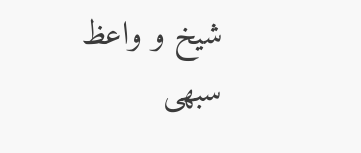شیخ و واعظ
سبھی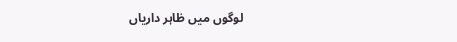لوگوں میں ظاہر داریاں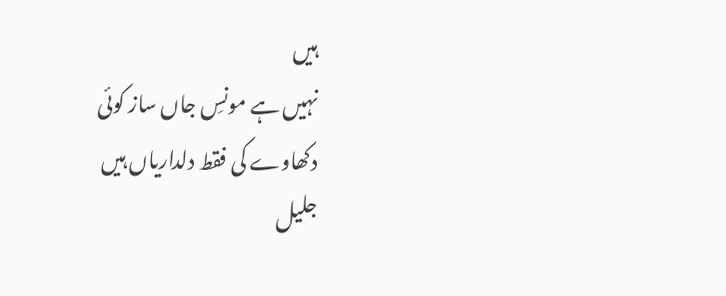ہیں
نہیں ہے مونسِ جاں ساز کوئی
دکھاوے کی فقط دلداریاں ہیں
جلیل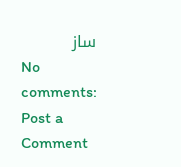ساز
No comments:
Post a Comment